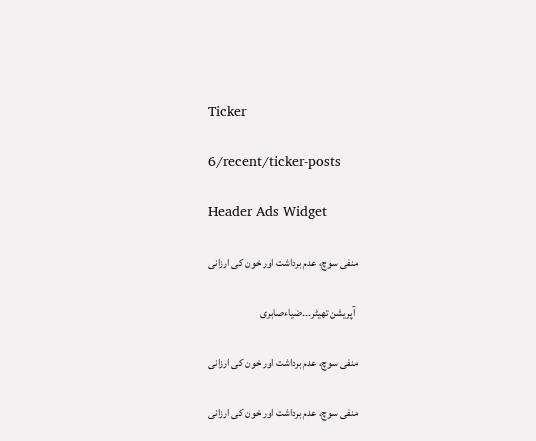Ticker

6/recent/ticker-posts

Header Ads Widget

منفی سوچ، عدم برداشت اور خون کی ارزانی

 آپریشن تھیٹر۔۔۔ضیاءصابری

منفی سوچ، عدم برداشت اور خون کی ارزانی

منفی سوچ، عدم برداشت اور خون کی ارزانی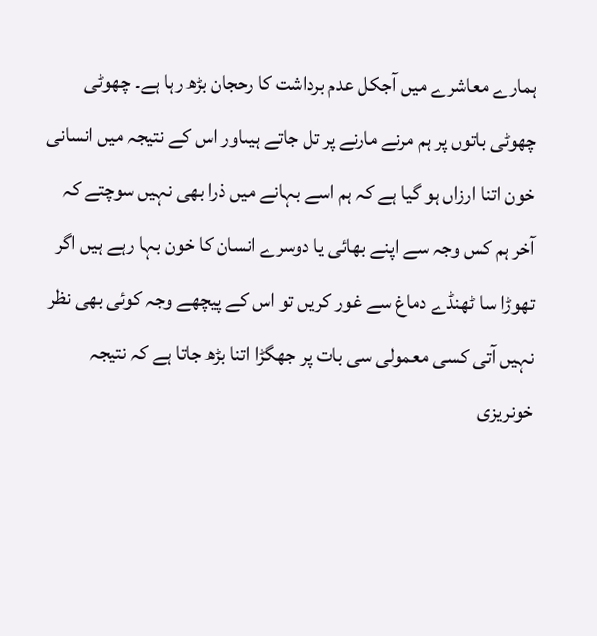ہمارے معاشرے میں آجکل عدم برداشت کا رحجان بڑھ رہا ہے۔ چھوٹی چھوٹی باتوں پر ہم مرنے مارنے پر تل جاتے ہیںاور اس کے نتیجہ میں انسانی خون اتنا ارزاں ہو گیا ہے کہ ہم اسے بہانے میں ذرا بھی نہیں سوچتے کہ آخر ہم کس وجہ سے اپنے بھائی یا دوسرے انسان کا خون بہا رہے ہیں اگر تھوڑا سا ٹھنڈے دماغ سے غور کریں تو اس کے پیچھے وجہ کوئی بھی نظر نہیں آتی کسی معمولی سی بات پر جھگڑا اتنا بڑھ جاتا ہے کہ نتیجہ خونریزی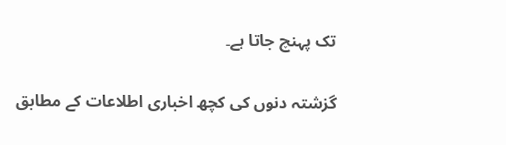تک پہنچ جاتا ہے۔

گزشتہ دنوں کی کچھ اخباری اطلاعات کے مطابق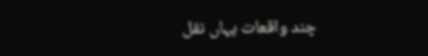چند واقعات یہاں نقل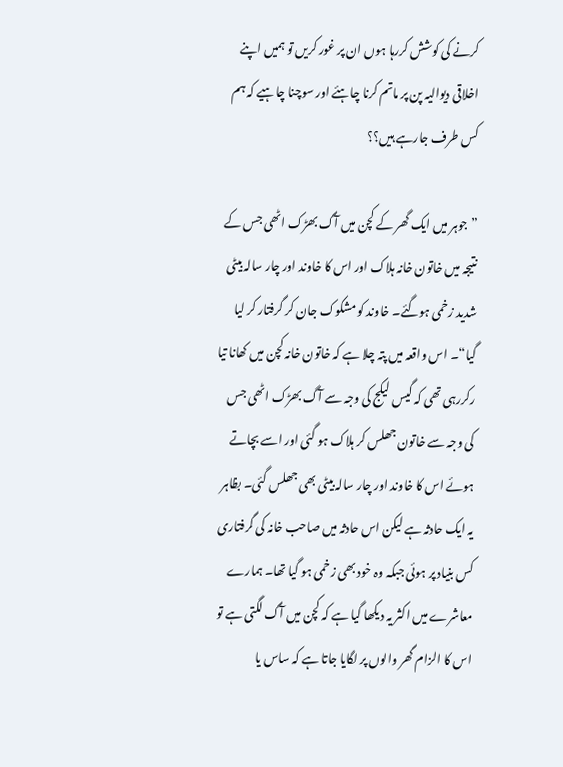کرنے کی کوشش کررہا ہوں ان پر غور کریں تو ہمیں اپنے اخلاقی دیوالیہ پن پر ماتم کرنا چاہئے اور سوچنا چاہیے کہ ہم کس طرف جارہے ہیں؟؟

”جوہر میں ایک گھر کے کچن میں آگ بھڑک اٹھی جس کے نتیجہ میں خاتون خانہ ہلاک اور اس کا خاوند اور چار سالہ بیٹی شدید زخمی ہوگئے۔ خاوند کو مشکوک جان کر گرفتار کر لیا گیا“۔ اس واقعہ میں پتہ چلا ہے کہ خاتون خانہ کچن میں کھانا تیا رکررہی تھی کہ گیس لیکج کی وجہ سے آگ بھڑک اٹھی جس کی وجہ سے خاتون جھلس کر ہلاک ہو گئی اور اسے بچاتے ہوئے اس کا خاوند اور چار سالہ بیٹی بھی جھلس گئی۔ بظاہر یہ ایک حادثہ ہے لیکن اس حادثہ میں صاحب خانہ کی گرفتاری کس بنیاد پر ہوئی جبکہ وہ خود بھی زخمی ہو گیا تھا۔ ہمارے معاشرے میں اکثر یہ دیکھا گیا ہے کہ کچن میں آگ لگتی ہے تو اس کا الزام گھر والوں پر لگایا جاتا ہے کہ ساس یا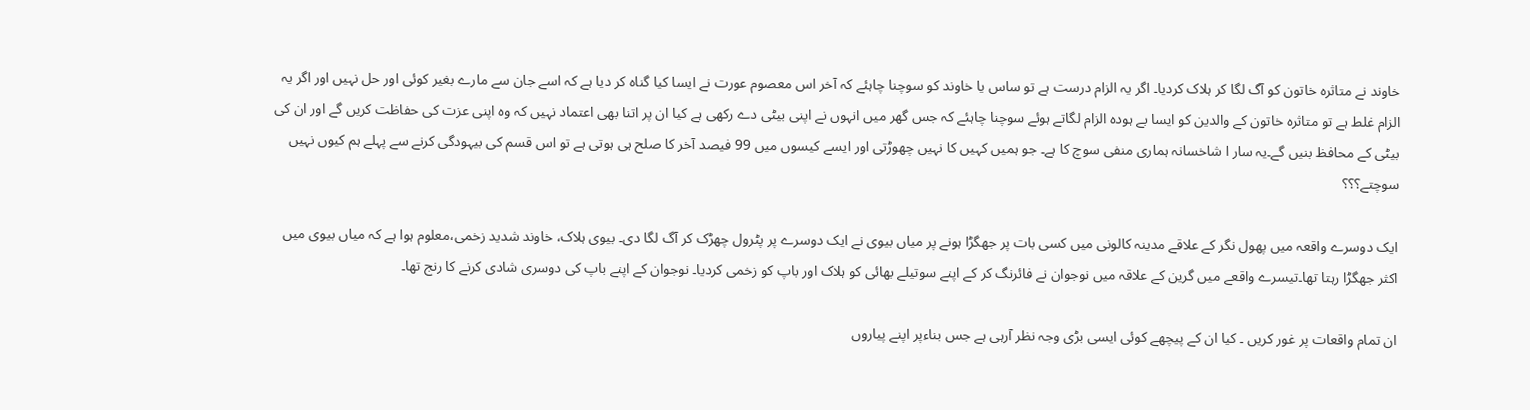خاوند نے متاثرہ خاتون کو آگ لگا کر ہلاک کردیا۔ اگر یہ الزام درست ہے تو ساس یا خاوند کو سوچنا چاہئے کہ آخر اس معصوم عورت نے ایسا کیا گناہ کر دیا ہے کہ اسے جان سے مارے بغیر کوئی اور حل نہیں اور اگر یہ الزام غلط ہے تو متاثرہ خاتون کے والدین کو ایسا بے ہودہ الزام لگاتے ہوئے سوچنا چاہئے کہ جس گھر میں انہوں نے اپنی بیٹی دے رکھی ہے کیا ان پر اتنا بھی اعتماد نہیں کہ وہ اپنی عزت کی حفاظت کریں گے اور ان کی بیٹی کے محافظ بنیں گے۔یہ سار ا شاخسانہ ہماری منفی سوچ کا ہے۔ جو ہمیں کہیں کا نہیں چھوڑتی اور ایسے کیسوں میں 99 فیصد آخر کا صلح ہی ہوتی ہے تو اس قسم کی بیہودگی کرنے سے پہلے ہم کیوں نہیں سوچتے؟؟؟

ایک دوسرے واقعہ میں پھول نگر کے علاقے مدینہ کالونی میں کسی بات پر جھگڑا ہونے پر میاں بیوی نے ایک دوسرے پر پٹرول چھڑک کر آگ لگا دی۔ بیوی ہلاک، خاوند شدید زخمی،معلوم ہوا ہے کہ میاں بیوی میں اکثر جھگڑا رہتا تھا۔تیسرے واقعے میں گرین کے علاقہ میں نوجوان نے فائرنگ کر کے اپنے سوتیلے بھائی کو ہلاک اور باپ کو زخمی کردیا۔ نوجوان کے اپنے باپ کی دوسری شادی کرنے کا رنج تھا۔

ان تمام واقعات پر غور کریں ۔ کیا ان کے پیچھے کوئی ایسی بڑی وجہ نظر آرہی ہے جس بناءپر اپنے پیاروں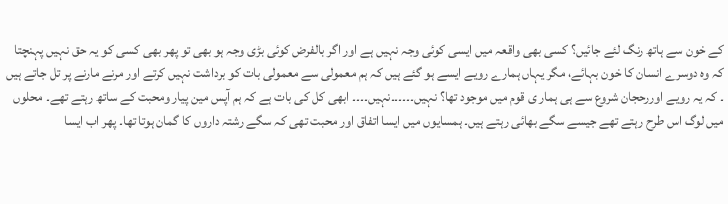کے خون سے ہاتھ رنگ لئے جائیں؟ کسی بھی واقعہ میں ایسی کوئی وجہ نہیں ہے اور اگر بالفرض کوئی بڑی وجہ ہو بھی تو پھر بھی کسی کو یہ حق نہیں پہنچتا کہ وہ دوسرے انسان کا خون بہائے، مگر یہاں ہمارے رویے ایسے ہو گئے ہیں کہ ہم معمولی سے معمولی بات کو برداشت نہیں کرتے اور مرنے مارنے پر تل جاتے ہیں ۔ کہ یہ رویے اوررحجان شروع سے ہی ہمار ی قوم میں موجود تھا؟ نہیں۔۔۔۔۔۔نہیں۔۔۔۔ ابھی کل کی بات ہے کہ ہم آپس مین پیار ومحبت کے ساتھ رہتے تھے۔ محلوں میں لوگ اس طرح رہتے تھے جیسے سگے بھائی رہتے ہیں۔ ہمسایوں میں ایسا اتفاق اور محبت تھی کہ سگے رشتہ داروں کا گمان ہوتا تھا۔ پھر اب ایسا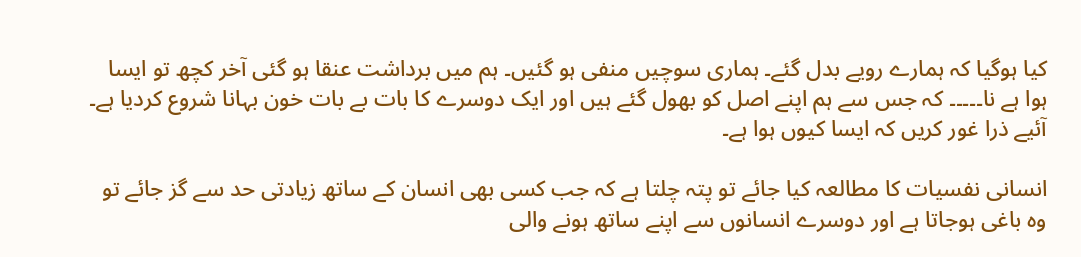کیا ہوگیا کہ ہمارے رویے بدل گئے۔ ہماری سوچیں منفی ہو گئیں۔ ہم میں برداشت عنقا ہو گئی آخر کچھ تو ایسا ہوا ہے نا۔۔۔۔۔ کہ جس سے ہم اپنے اصل کو بھول گئے ہیں اور ایک دوسرے کا بات بے بات خون بہانا شروع کردیا ہے۔ آئیے ذرا غور کریں کہ ایسا کیوں ہوا ہے۔

انسانی نفسیات کا مطالعہ کیا جائے تو پتہ چلتا ہے کہ جب کسی بھی انسان کے ساتھ زیادتی حد سے گز جائے تو وہ باغی ہوجاتا ہے اور دوسرے انسانوں سے اپنے ساتھ ہونے والی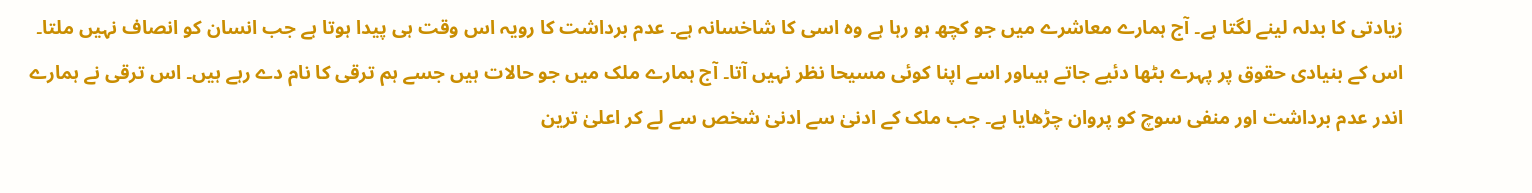زیادتی کا بدلہ لینے لگتا ہے۔ آج ہمارے معاشرے میں جو کچھ ہو رہا ہے وہ اسی کا شاخسانہ ہے۔ عدم برداشت کا رویہ اس وقت ہی پیدا ہوتا ہے جب انسان کو انصاف نہیں ملتا۔ اس کے بنیادی حقوق پر پہرے بٹھا دئیے جاتے ہیںاور اسے اپنا کوئی مسیحا نظر نہیں آتا۔ آج ہمارے ملک میں جو حالات ہیں جسے ہم ترقی کا نام دے رہے ہیں۔ اس ترقی نے ہمارے اندر عدم برداشت اور منفی سوچ کو پروان چڑھایا ہے۔ جب ملک کے ادنیٰ سے ادنیٰ شخص سے لے کر اعلیٰ ترین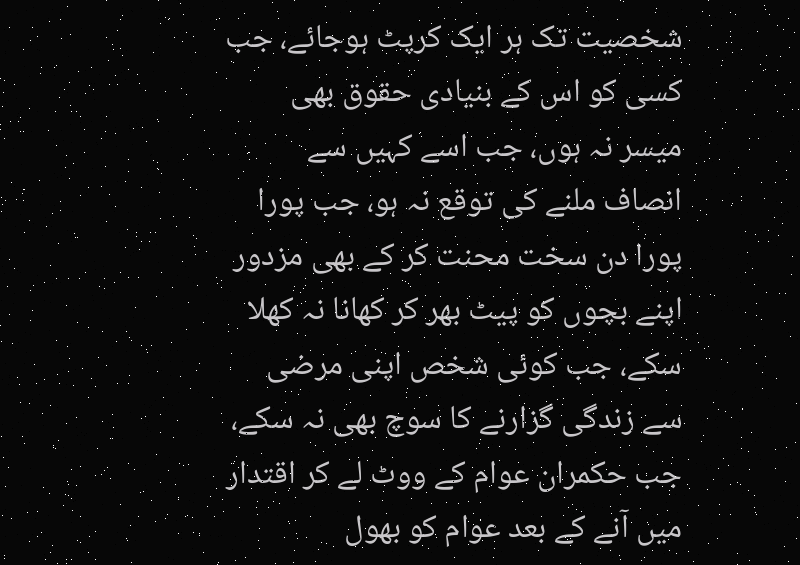شخصیت تک ہر ایک کرپٹ ہوجائے، جب کسی کو اس کے بنیادی حقوق بھی میسر نہ ہوں، جب اسے کہیں سے انصاف ملنے کی توقع نہ ہو، جب پورا پورا دن سخت محنت کر کے بھی مزدور اپنے بچوں کو پیٹ بھر کر کھانا نہ کھلا سکے، جب کوئی شخص اپنی مرضی سے زندگی گزارنے کا سوچ بھی نہ سکے، جب حکمران عوام کے ووٹ لے کر اقتدار میں آنے کے بعد عوام کو بھول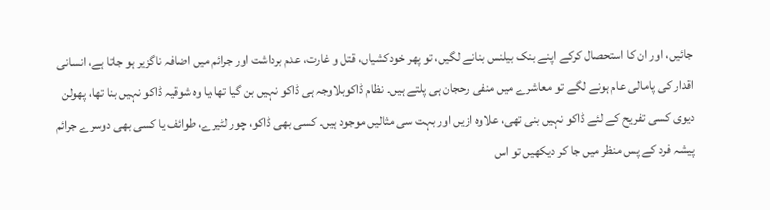جائیں، اور ان کا استحصال کرکے اپنے بنک بیلنس بنانے لگیں، تو پھر خودکشیاں، قتل و غارت، عدم برداشت اور جرائم میں اضافہ ناگزیر ہو جاتا ہے، انسانی اقدار کی پامالی عام ہونے لگے تو معاشرے میں منفی رحجان ہی پلتے ہیں۔ نظام ڈاکوبلاوجہ ہی ڈاکو نہیں بن گیا تھا،یا وہ شوقیہ ڈاکو نہیں بنا تھا، پھولن دیوی کسی تفریح کے لئے ڈاکو نہیں بنی تھی، علاوہ ازیں اور بہت سی مثالیں موجود ہیں۔ کسی بھی ڈاکو، چور لٹیرے، طوائف یا کسی بھی دوسرے جرائم پیشہ فرد کے پس منظر میں جا کر دیکھیں تو اس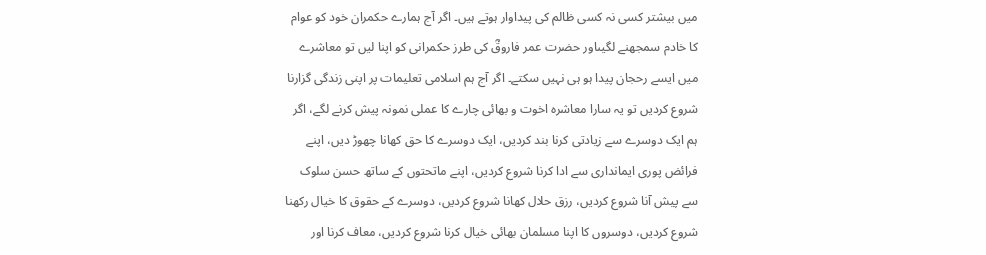میں بیشتر کسی نہ کسی ظالم کی پیداوار ہوتے ہیں۔ اگر آج ہمارے حکمران خود کو عوام کا خادم سمجھنے لگیںاور حضرت عمر فاروقؓ کی طرز حکمرانی کو اپنا لیں تو معاشرے میں ایسے رحجان پیدا ہو ہی نہیں سکتے۔ اگر آج ہم اسلامی تعلیمات پر اپنی زندگی گزارنا شروع کردیں تو یہ سارا معاشرہ اخوت و بھائی چارے کا عملی نمونہ پیش کرنے لگے، اگر ہم ایک دوسرے سے زیادتی کرنا بند کردیں، ایک دوسرے کا حق کھانا چھوڑ دیں، اپنے فرائض پوری ایمانداری سے ادا کرنا شروع کردیں، اپنے ماتحتوں کے ساتھ حسن سلوک سے پیش آنا شروع کردیں، رزق حلال کھانا شروع کردیں، دوسرے کے حقوق کا خیال رکھنا شروع کردیں، دوسروں کا اپنا مسلمان بھائی خیال کرنا شروع کردیں، معاف کرنا اور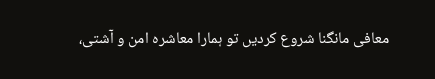معافی مانگنا شروع کردیں تو ہمارا معاشرہ امن و آشتی،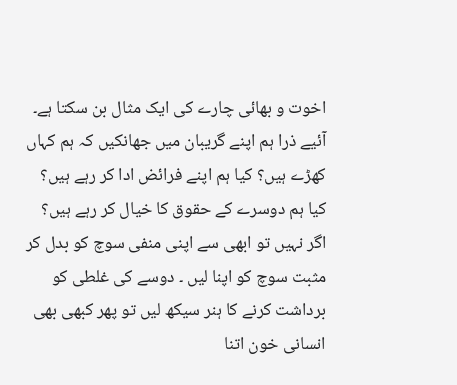اخوت و بھائی چارے کی ایک مثال بن سکتا ہے۔ آئیے ذرا ہم اپنے گریبان میں جھانکیں کہ ہم کہاں کھڑے ہیں؟ کیا ہم اپنے فرائض ادا کر رہے ہیں؟ کیا ہم دوسرے کے حقوق کا خیال کر رہے ہیں؟ اگر نہیں تو ابھی سے اپنی منفی سوچ کو بدل کر مثبت سوچ کو اپنا لیں ۔ دوسے کی غلطی کو برداشت کرنے کا ہنر سیکھ لیں تو پھر کبھی بھی انسانی خون اتنا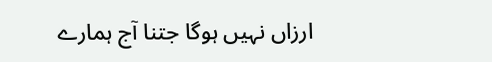ارزاں نہیں ہوگا جتنا آج ہمارے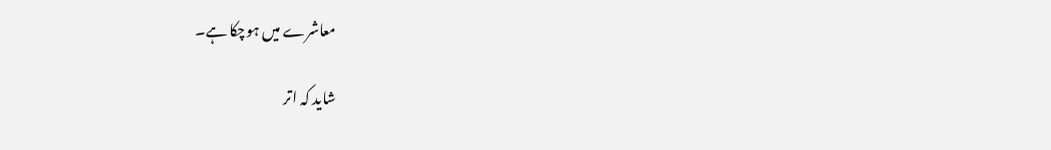معاشرے میں ہوچکا ہے۔

شاید کہ اتر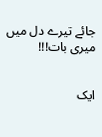جائے تیرے دل میں میری بات!!!


ایک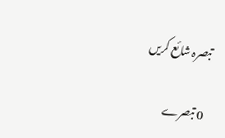تبصرہ شائع کریں

0 تبصرے